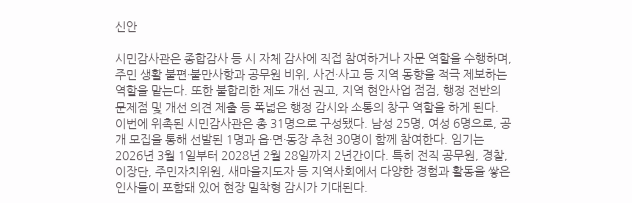신안

시민감사관은 종합감사 등 시 자체 감사에 직접 참여하거나 자문 역할을 수행하며, 주민 생활 불편·불만사항과 공무원 비위, 사건·사고 등 지역 동향을 적극 제보하는 역할을 맡는다. 또한 불합리한 제도 개선 권고, 지역 현안사업 점검, 행정 전반의 문제점 및 개선 의견 제출 등 폭넓은 행정 감시와 소통의 창구 역할을 하게 된다.
이번에 위촉된 시민감사관은 총 31명으로 구성됐다. 남성 25명, 여성 6명으로, 공개 모집을 통해 선발된 1명과 읍·면·동장 추천 30명이 함께 참여한다. 임기는 2026년 3월 1일부터 2028년 2월 28일까지 2년간이다. 특히 전직 공무원, 경찰, 이장단, 주민자치위원, 새마을지도자 등 지역사회에서 다양한 경험과 활동을 쌓은 인사들이 포함돼 있어 현장 밀착형 감시가 기대된다.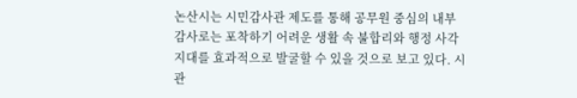논산시는 시민감사관 제도를 통해 공무원 중심의 내부 감사로는 포착하기 어려운 생활 속 불합리와 행정 사각지대를 효과적으로 발굴할 수 있을 것으로 보고 있다. 시 관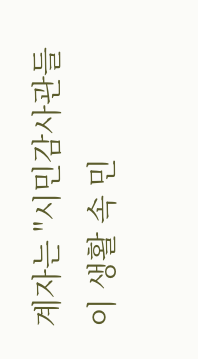계자는 "시민감사관들이 생활 속 민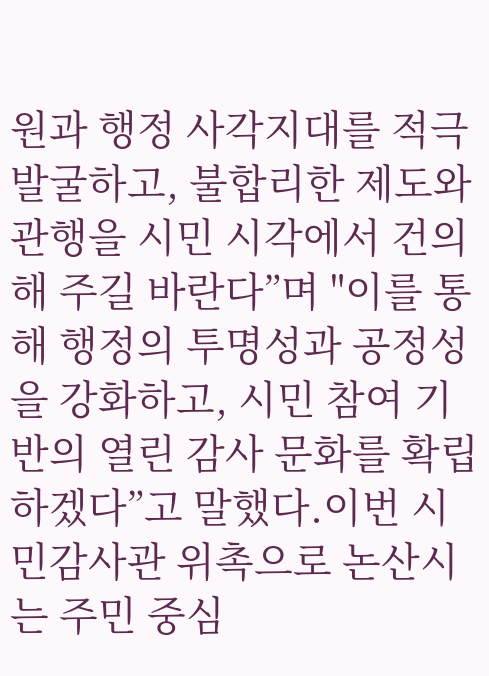원과 행정 사각지대를 적극 발굴하고, 불합리한 제도와 관행을 시민 시각에서 건의해 주길 바란다”며 "이를 통해 행정의 투명성과 공정성을 강화하고, 시민 참여 기반의 열린 감사 문화를 확립하겠다”고 말했다.이번 시민감사관 위촉으로 논산시는 주민 중심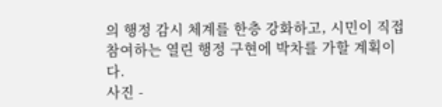의 행정 감시 체계를 한층 강화하고, 시민이 직접 참여하는 열린 행정 구현에 박차를 가할 계획이다.
사진 -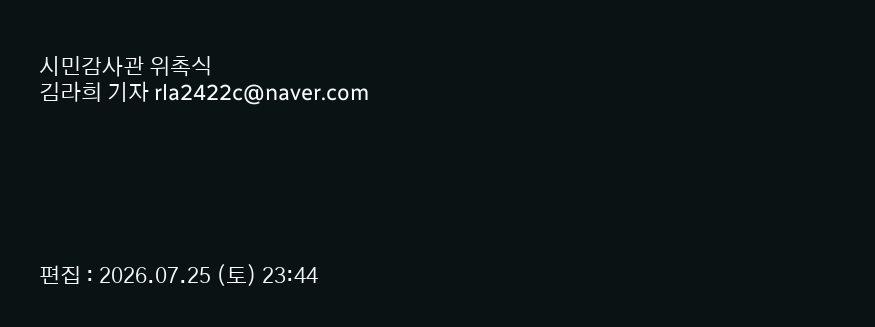시민감사관 위촉식
김라희 기자 rla2422c@naver.com






편집 : 2026.07.25 (토) 23:44